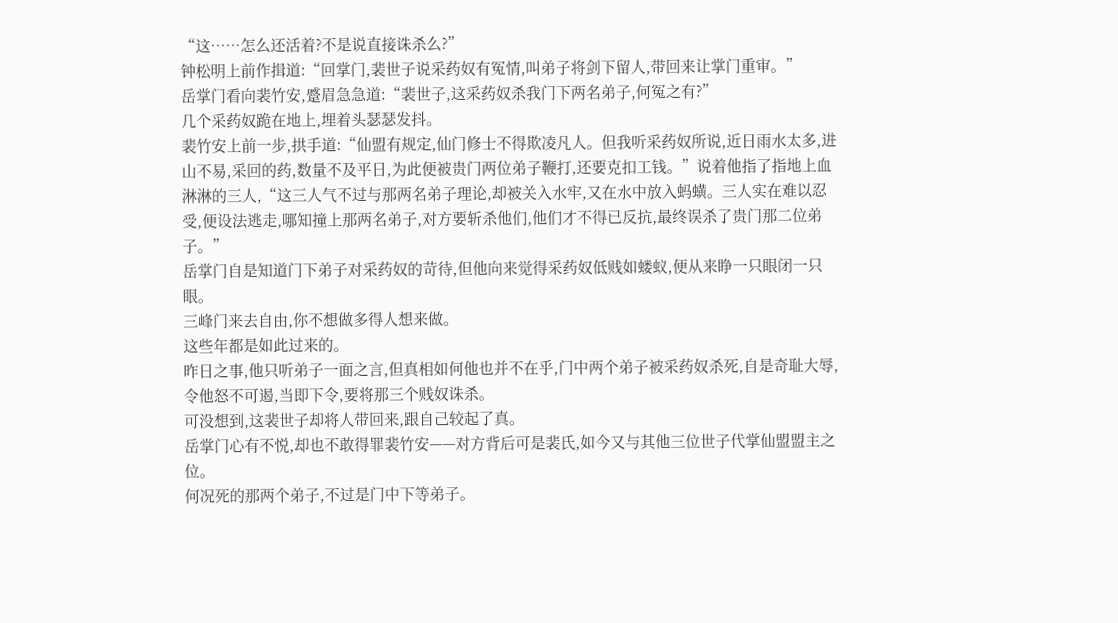“这……怎么还活着?不是说直接诛杀么?”
钟松明上前作揖道:“回掌门,裴世子说采药奴有冤情,叫弟子将剑下留人,带回来让掌门重审。”
岳掌门看向裴竹安,蹙眉急急道:“裴世子,这采药奴杀我门下两名弟子,何冤之有?”
几个采药奴跪在地上,埋着头瑟瑟发抖。
裴竹安上前一步,拱手道:“仙盟有规定,仙门修士不得欺凌凡人。但我听采药奴所说,近日雨水太多,进山不易,采回的药,数量不及平日,为此便被贵门两位弟子鞭打,还要克扣工钱。”说着他指了指地上血淋淋的三人,“这三人气不过与那两名弟子理论,却被关入水牢,又在水中放入蚂蟥。三人实在难以忍受,便设法逃走,哪知撞上那两名弟子,对方要斩杀他们,他们才不得已反抗,最终误杀了贵门那二位弟子。”
岳掌门自是知道门下弟子对采药奴的苛待,但他向来觉得采药奴低贱如蝼蚁,便从来睁一只眼闭一只眼。
三峰门来去自由,你不想做多得人想来做。
这些年都是如此过来的。
昨日之事,他只听弟子一面之言,但真相如何他也并不在乎,门中两个弟子被采药奴杀死,自是奇耻大辱,令他怒不可遏,当即下令,要将那三个贱奴诛杀。
可没想到,这裴世子却将人带回来,跟自己较起了真。
岳掌门心有不悦,却也不敢得罪裴竹安——对方背后可是裴氏,如今又与其他三位世子代掌仙盟盟主之位。
何况死的那两个弟子,不过是门中下等弟子。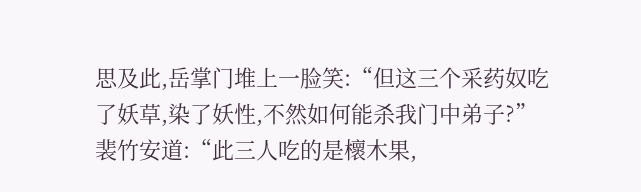思及此,岳掌门堆上一脸笑:“但这三个采药奴吃了妖草,染了妖性,不然如何能杀我门中弟子?”
裴竹安道:“此三人吃的是櫰木果,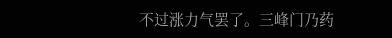不过涨力气罢了。三峰门乃药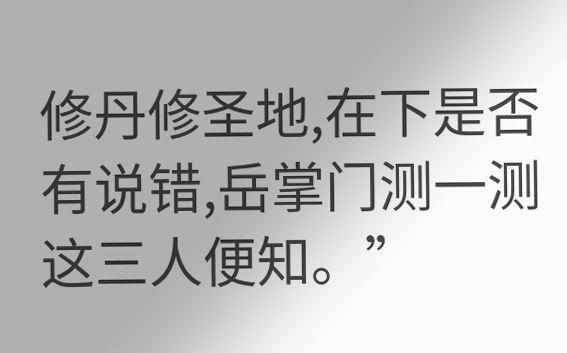修丹修圣地,在下是否有说错,岳掌门测一测这三人便知。”